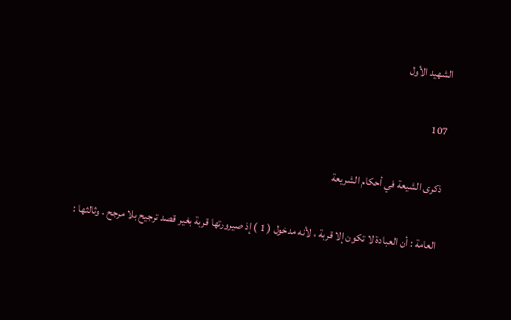الشهيد الأول

107

ذكرى الشيعة في أحكام الشريعة

العامة : أن العبادة لا تكون إلا قربة ، لأنه مدخول ( 1 ) إذ صيرورتها قربة بغير قصد ترجيح بلا مرجح . وثالثها :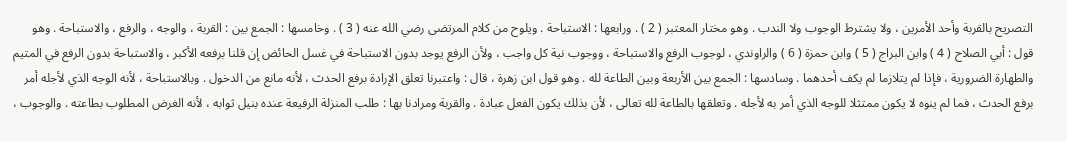التصريح بالقربة وأحد الأمرين ، ولا يشترط الوجوب ولا الندب . وهو مختار المعتبر ( 2 ) . ورابعها : الاستباحة . ويلوح من كلام المرتضى رضي الله عنه ( 3 ) . وخامسها : الجمع بين : القربة ، والوجه ، والرفع ، والاستباحة . وهو قول : أبي الصلاح ( 4 ) وابن البراج ( 5 ) وابن حمزة ( 6 ) والراوندي ، لوجوب الرفع والاستباحة ، ووجوب نية كل واجب ، ولأن الرفع يوجد بدون الاستباحة في غسل الحائض إن قلنا برفعه الأكبر ، والاستباحة بدون الرفع في المتيم والطهارة الضرورية ، فإذا لم يتلازما لم يكف أحدهما . وسادسها : الجمع بين الأربعة وبين الطاعة لله . وهو قول ابن زهرة ، قال : واعتبرنا تعلق الإرادة برفع الحدث ، لأنه مانع من الدخول . وبالاستباحة ، لأنه الوجه الذي لأجله أمر برفع الحدث ، فما لم ينوه لا يكون ممتثلا للوجه الذي أمر به لأجله . وتعلقها بالطاعة لله تعالى ، لأن بذلك يكون الفعل عبادة . والقربة ومرادنا بها : طلب المنزلة الرفيعة عنده بنيل ثوابه ، لأنه الغرض المطلوب بطاعته . والوجوب ،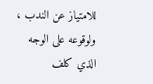للامتياز عن الندب ، ولوقوعه على الوجه الذي كلف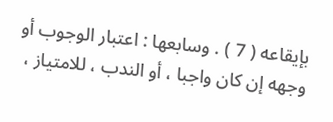بإيقاعه ( 7 ) . وسابعها : اعتبار الوجوب أو وجهه إن كان واجبا ، أو الندب ، للامتياز ،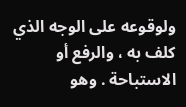ولوقوعه على الوجه الذي كلف به ، والرفع أو الاستباحة . وهو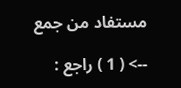مستفاد من جمع

--> ( 1 ) راجع :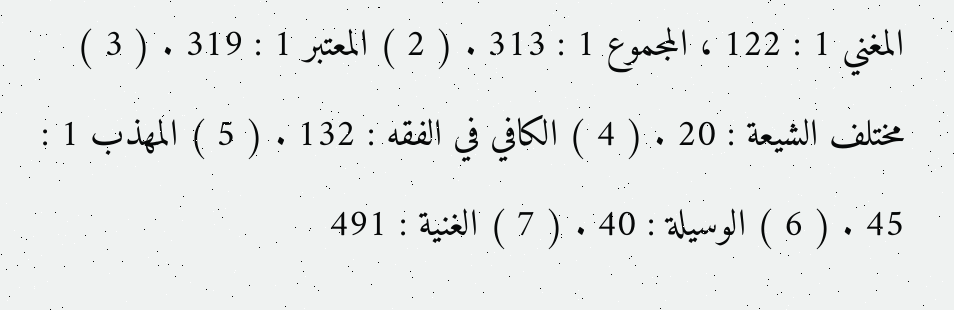المغني 1 : 122 ، المجموع 1 : 313 . ( 2 ) المعتبر 1 : 319 . ( 3 ) مختلف الشيعة : 20 . ( 4 ) الكافي في الفقه : 132 . ( 5 ) المهذب 1 : 45 . ( 6 ) الوسيلة : 40 . ( 7 ) الغنية : 491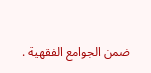ضمن الجوامع الفقهية .